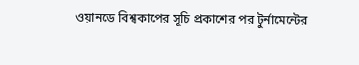ওয়ানডে বিশ্বকাপের সূচি প্রকাশের পর টুর্নামেন্টের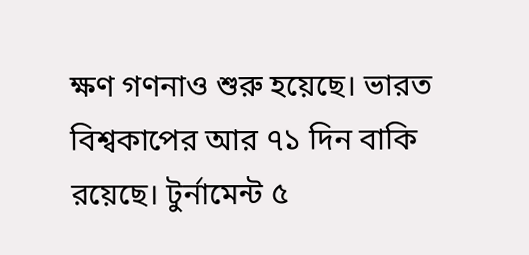ক্ষণ গণনাও শুরু হয়েছে। ভারত বিশ্বকাপের আর ৭১ দিন বাকি রয়েছে। টুর্নামেন্ট ৫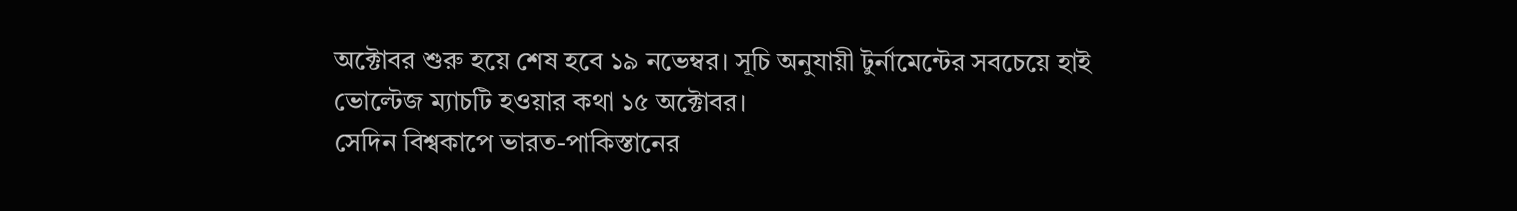অক্টোবর শুরু হয়ে শেষ হবে ১৯ নভেম্বর। সূচি অনুযায়ী টুর্নামেন্টের সবচেয়ে হাই ভোল্টেজ ম্যাচটি হওয়ার কথা ১৫ অক্টোবর।
সেদিন বিশ্বকাপে ভারত-পাকিস্তানের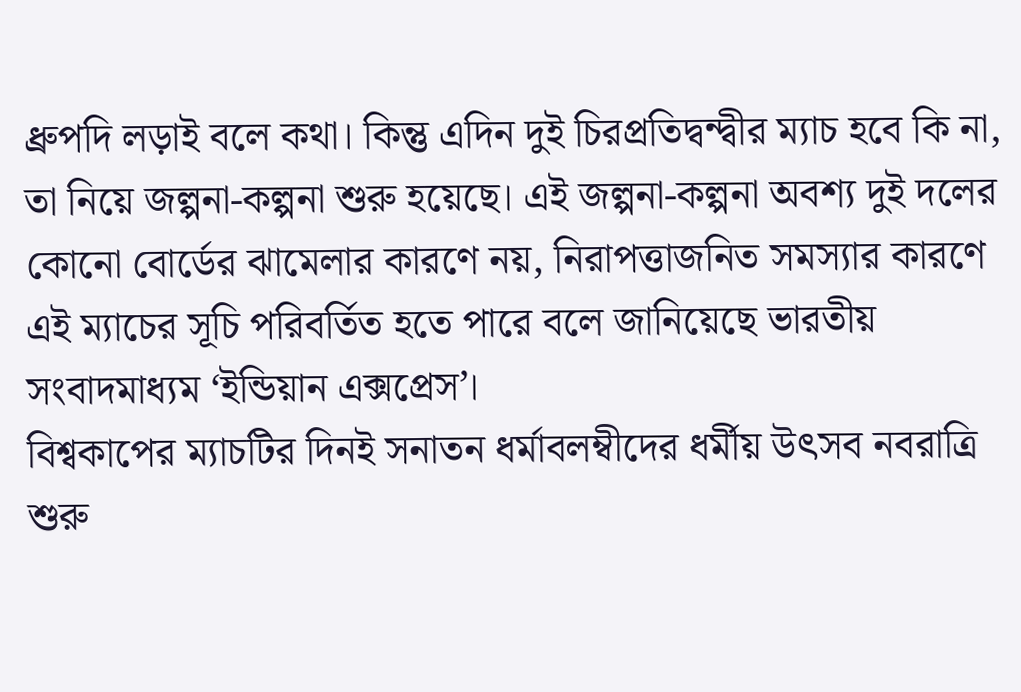ধ্রুপদি লড়াই বলে কথা। কিন্তু এদিন দুই চিরপ্রতিদ্বন্দ্বীর ম্যাচ হবে কি না, তা নিয়ে জল্পনা-কল্পনা শুরু হয়েছে। এই জল্পনা-কল্পনা অবশ্য দুই দলের কোনো বোর্ডের ঝামেলার কারণে নয়, নিরাপত্তাজনিত সমস্যার কারণে এই ম্যাচের সূচি পরিবর্তিত হতে পারে বলে জানিয়েছে ভারতীয় সংবাদমাধ্যম ‘ইন্ডিয়ান এক্সপ্রেস’।
বিশ্বকাপের ম্যাচটির দিনই সনাতন ধর্মাবলম্বীদের ধর্মীয় উৎসব নবরাত্রি শুরু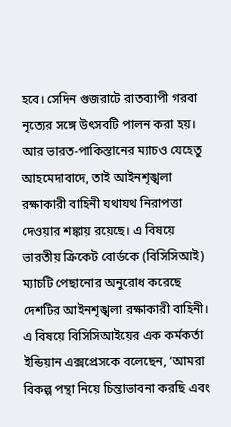হবে। সেদিন গুজরাটে রাতব্যাপী গরবা নৃত্যের সঙ্গে উৎসবটি পালন করা হয়। আর ভারত-পাকিস্তানের ম্যাচও যেহেতু আহমেদাবাদে, তাই আইনশৃঙ্খলা রক্ষাকারী বাহিনী যথাযথ নিরাপত্তা দেওয়ার শঙ্কায় রয়েছে। এ বিষয়ে ভারতীয় ক্রিকেট বোর্ডকে (বিসিসিআই) ম্যাচটি পেছানোর অনুরোধ করেছে দেশটির আইনশৃঙ্খলা রক্ষাকারী বাহিনী।
এ বিষয়ে বিসিসিআইয়ের এক কর্মকর্তা ইন্ডিয়ান এক্সপ্রেসকে বলেছেন, ‘আমরা বিকল্প পন্থা নিয়ে চিন্তাভাবনা করছি এবং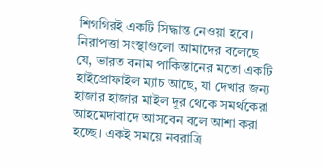শিগগিরই একটি সিদ্ধান্ত নেওয়া হবে। নিরাপত্তা সংস্থাগুলো আমাদের বলেছে যে, ভারত বনাম পাকিস্তানের মতো একটি হাইপ্রোফাইল ম্যাচ আছে, যা দেখার জন্য হাজার হাজার মাইল দূর থেকে সমর্থকেরা আহমেদাবাদে আসবেন বলে আশা করা হচ্ছে। একই সময়ে নবরাত্রি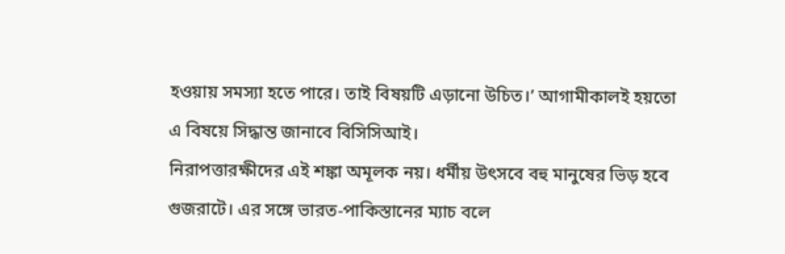হওয়ায় সমস্যা হতে পারে। তাই বিষয়টি এড়ানো উচিত।’ আগামীকালই হয়তো এ বিষয়ে সিদ্ধান্ত জানাবে বিসিসিআই।
নিরাপত্তারক্ষীদের এই শঙ্কা অমূলক নয়। ধর্মীয় উৎসবে বহু মানুষের ভিড় হবে গুজরাটে। এর সঙ্গে ভারত-পাকিস্তানের ম্যাচ বলে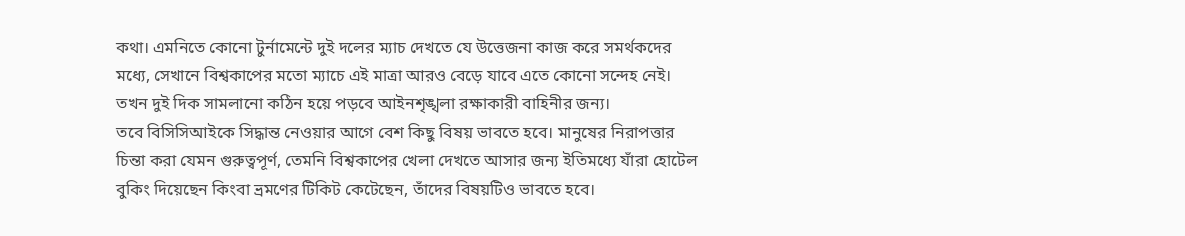কথা। এমনিতে কোনো টুর্নামেন্টে দুই দলের ম্যাচ দেখতে যে উত্তেজনা কাজ করে সমর্থকদের মধ্যে, সেখানে বিশ্বকাপের মতো ম্যাচে এই মাত্রা আরও বেড়ে যাবে এতে কোনো সন্দেহ নেই। তখন দুই দিক সামলানো কঠিন হয়ে পড়বে আইনশৃঙ্খলা রক্ষাকারী বাহিনীর জন্য।
তবে বিসিসিআইকে সিদ্ধান্ত নেওয়ার আগে বেশ কিছু বিষয় ভাবতে হবে। মানুষের নিরাপত্তার চিন্তা করা যেমন গুরুত্বপূর্ণ, তেমনি বিশ্বকাপের খেলা দেখতে আসার জন্য ইতিমধ্যে যাঁরা হোটেল বুকিং দিয়েছেন কিংবা ভ্রমণের টিকিট কেটেছেন, তাঁদের বিষয়টিও ভাবতে হবে।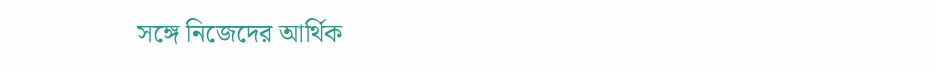সঙ্গে নিজেদের আর্থিক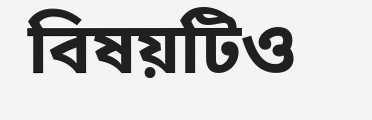বিষয়টিও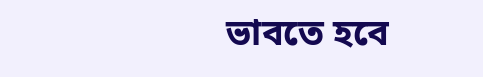ভাবতে হবে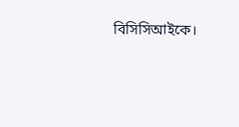বিসিসিআইকে।